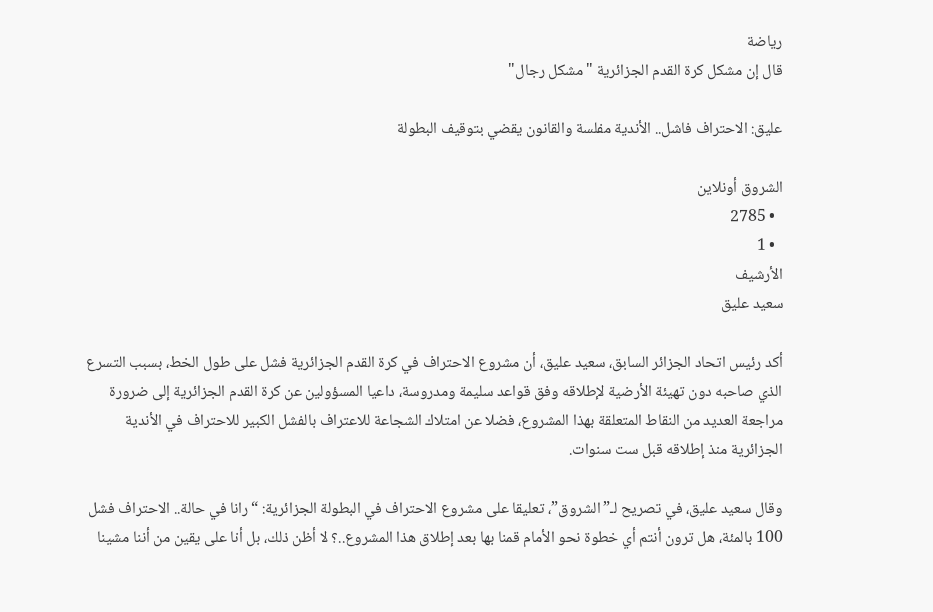رياضة
قال إن مشكل كرة القدم الجزائرية "مشكل رجال"

عليق: الاحتراف فاشل.. الأندية مفلسة والقانون يقضي بتوقيف البطولة

الشروق أونلاين
  • 2785
  • 1
الأرشيف
سعيد عليق

أكد رئيس اتحاد الجزائر السابق، سعيد عليق، أن مشروع الاحتراف في كرة القدم الجزائرية فشل على طول الخط، بسبب التسرع الذي صاحبه دون تهيئة الأرضية لإطلاقه وفق قواعد سليمة ومدروسة، داعيا المسؤولين عن كرة القدم الجزائرية إلى ضرورة مراجعة العديد من النقاط المتعلقة بهذا المشروع، فضلا عن امتلاك الشجاعة للاعتراف بالفشل الكبير للاحتراف في الأندية الجزائرية منذ إطلاقه قبل ست سنوات.

وقال سعيد عليق، في تصريح لـ”الشروق”، تعليقا على مشروع الاحتراف في البطولة الجزائرية: “رانا في حالة.. الاحتراف فشل 100 بالمئة، هل ترون أنتم أي خطوة نحو الأمام قمنا بها بعد إطلاق هذا المشروع..؟ لا أظن ذلك، بل أنا على يقين من أننا مشينا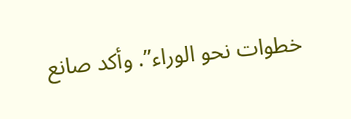خطوات نحو الوراء”. وأكد صانع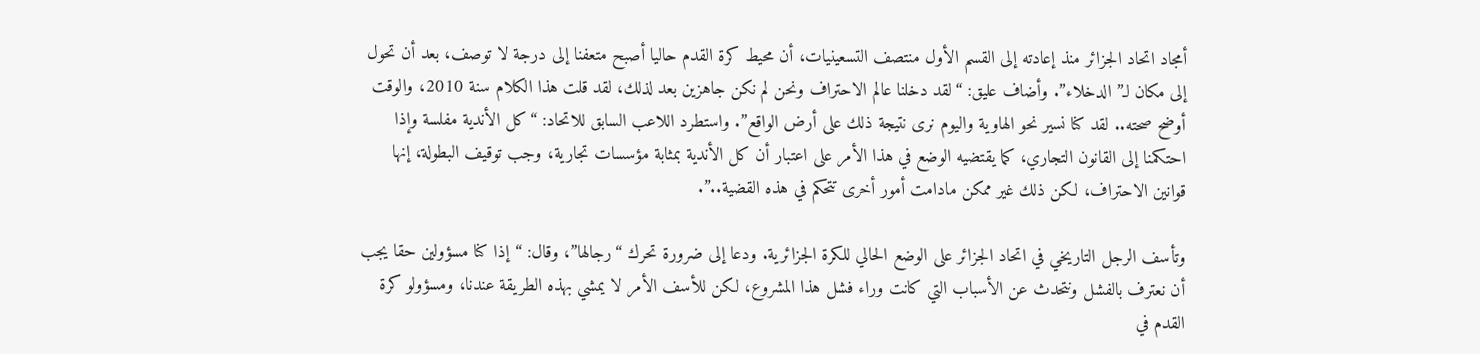أمجاد اتحاد الجزائر منذ إعادته إلى القسم الأول منتصف التسعينيات، أن محيط كرة القدم حاليا أصبح متعفنا إلى درجة لا توصف، بعد أن تحول إلى مكان لـ”الدخلاء”. وأضاف عليق: “لقد دخلنا عالم الاحتراف ونحن لم نكن جاهزين بعد لذلك، لقد قلت هذا الكلام سنة 2010، والوقت أوضح صحته.. لقد كنا نسير نحو الهاوية واليوم نرى نتيجة ذلك على أرض الواقع”. واستطرد اللاعب السابق للاتحاد: “كل الأندية مفلسة وإذا احتكمنا إلى القانون التجاري، كما يقتضيه الوضع في هذا الأمر على اعتبار أن كل الأندية بمثابة مؤسسات تجارية، وجب توقيف البطولة، إنها قوانين الاحتراف، لكن ذلك غير ممكن مادامت أمور أخرى تتحكم في هذه القضية..”.

وتأسف الرجل التاريخي في اتحاد الجزائر على الوضع الحالي للكرة الجزائرية. ودعا إلى ضرورة تحرك “رجالها”، وقال: “إذا كنا مسؤولين حقا يجب أن نعترف بالفشل ونتحدث عن الأسباب التي كانت وراء فشل هذا المشروع، لكن للأسف الأمر لا يمشي بهذه الطريقة عندنا، ومسؤولو كرة القدم في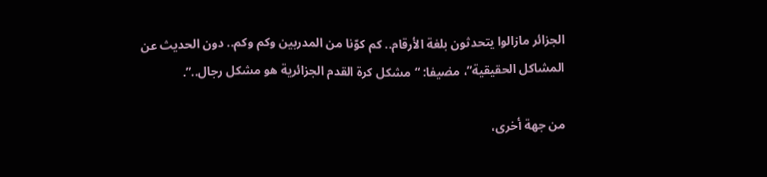الجزائر مازالوا يتحدثون بلغة الأرقام.. كم كوّنا من المدربين وكم وكم.. دون الحديث عن المشاكل الحقيقية”، مضيفا: “مشكل كرة القدم الجزائرية هو مشكل رجال..”.

من جهة أخرى،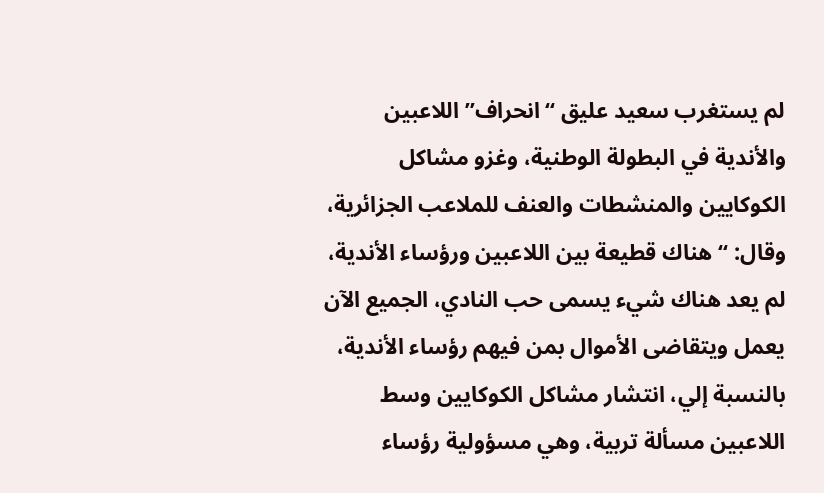لم يستغرب سعيد عليق “انحراف” اللاعبين والأندية في البطولة الوطنية، وغزو مشاكل الكوكايين والمنشطات والعنف للملاعب الجزائرية، وقال: “هناك قطيعة بين اللاعبين ورؤساء الأندية، لم يعد هناك شيء يسمى حب النادي، الجميع الآن يعمل ويتقاضى الأموال بمن فيهم رؤساء الأندية، بالنسبة إلي، انتشار مشاكل الكوكايين وسط اللاعبين مسألة تربية، وهي مسؤولية رؤساء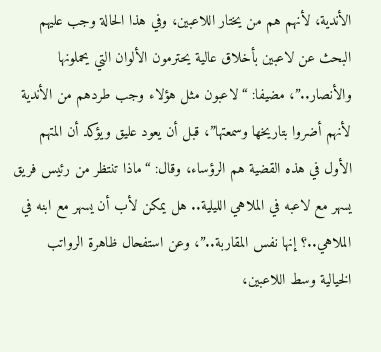الأندية، لأنهم هم من يختار اللاعبين، وفي هذا الحالة وجب عليهم البحث عن لاعبين بأخلاق عالية يحترمون الألوان التي يحملونها والأنصار..”، مضيفا: “لاعبون مثل هؤلاء وجب طردهم من الأندية لأنهم أضروا بتاريخها وسمعتها”، قبل أن يعود عليق ويؤكد أن المتهم الأول في هذه القضية هم الرؤساء، وقال: “ماذا تنتظر من رئيس فريق يسهر مع لاعبه في الملاهي الليلية.. هل يمكن لأب أن يسهر مع ابنه في الملاهي..؟ إنها نفس المقاربة..”، وعن استفحال ظاهرة الرواتب الخيالية وسط اللاعبين،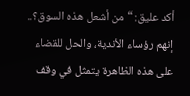أكد عليق: “من أشعل هذه السوق؟.. إنهم رؤساء الأندية، والحل للقضاء على هذه الظاهرة يتمثل في وقف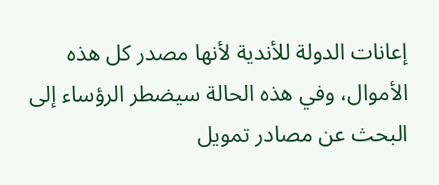إعانات الدولة للأندية لأنها مصدر كل هذه الأموال، وفي هذه الحالة سيضطر الرؤساء إلى البحث عن مصادر تمويل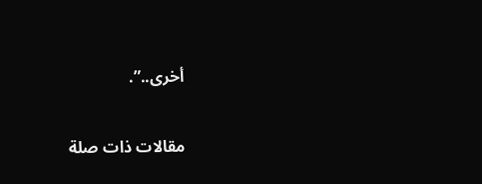أخرى..”.

مقالات ذات صلة